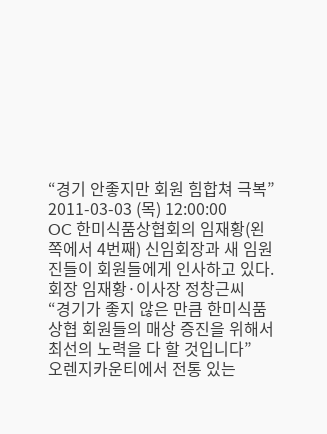“경기 안좋지만 회원 힘합쳐 극복”
2011-03-03 (목) 12:00:00
OC 한미식품상협회의 임재황(왼쪽에서 4번째) 신임회장과 새 임원진들이 회원들에게 인사하고 있다.
회장 임재황·이사장 정창근씨
“경기가 좋지 않은 만큼 한미식품상협 회원들의 매상 증진을 위해서 최선의 노력을 다 할 것입니다”
오렌지카운티에서 전통 있는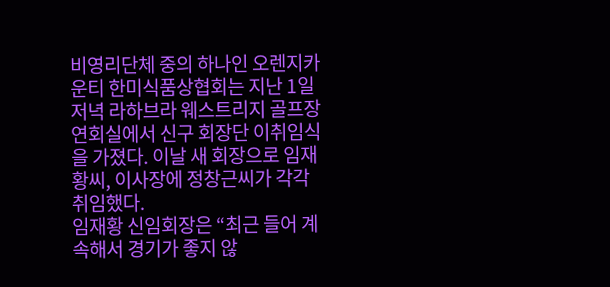비영리단체 중의 하나인 오렌지카운티 한미식품상협회는 지난 1일 저녁 라하브라 웨스트리지 골프장 연회실에서 신구 회장단 이취임식을 가졌다. 이날 새 회장으로 임재황씨, 이사장에 정창근씨가 각각 취임했다.
임재황 신임회장은 “최근 들어 계속해서 경기가 좋지 않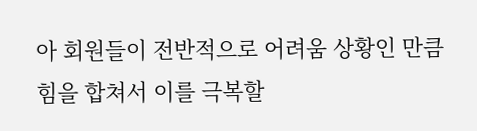아 회원들이 전반적으로 어려움 상황인 만큼 힘을 합쳐서 이를 극복할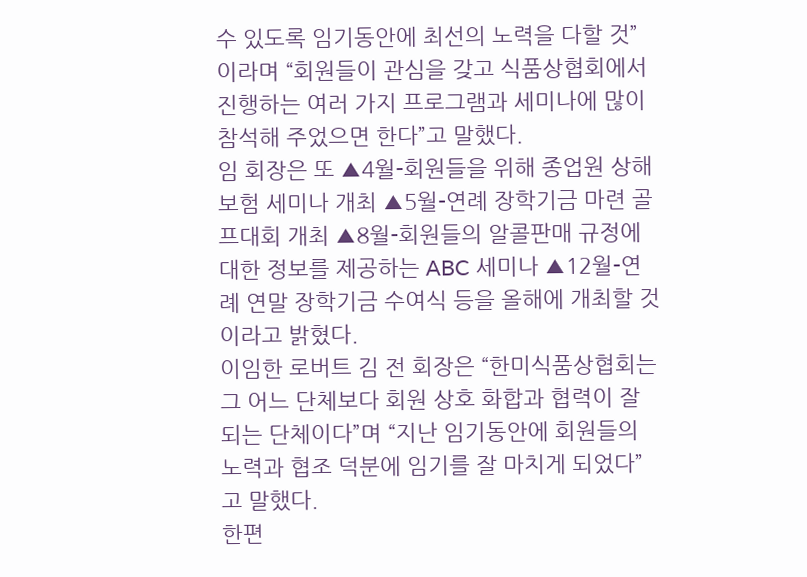수 있도록 임기동안에 최선의 노력을 다할 것”이라며 “회원들이 관심을 갖고 식품상협회에서 진행하는 여러 가지 프로그램과 세미나에 많이 참석해 주었으면 한다”고 말했다.
임 회장은 또 ▲4월-회원들을 위해 종업원 상해보험 세미나 개최 ▲5월-연례 장학기금 마련 골프대회 개최 ▲8월-회원들의 알콜판매 규정에 대한 정보를 제공하는 ABC 세미나 ▲12월-연례 연말 장학기금 수여식 등을 올해에 개최할 것이라고 밝혔다.
이임한 로버트 김 전 회장은 “한미식품상협회는 그 어느 단체보다 회원 상호 화합과 협력이 잘 되는 단체이다”며 “지난 임기동안에 회원들의 노력과 협조 덕분에 임기를 잘 마치게 되었다”고 말했다.
한편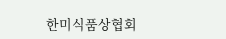한미식품상협회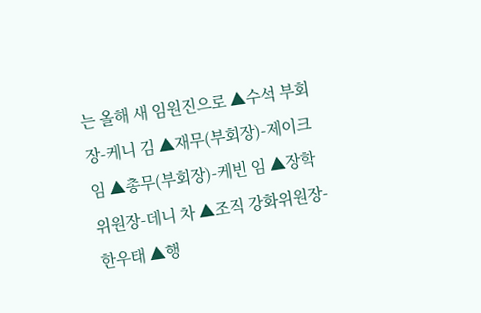는 올해 새 임원진으로 ▲수석 부회장-케니 김 ▲재무(부회장)-제이크 임 ▲총무(부회장)-케빈 임 ▲장학위원장-데니 차 ▲조직 강화위원장-한우태 ▲행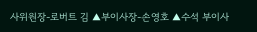사위원장-로버트 김 ▲부이사장-손영호 ▲수석 부이사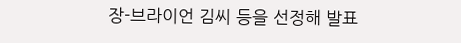장-브라이언 김씨 등을 선정해 발표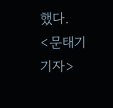했다.
<문태기 기자>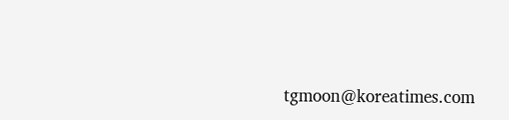tgmoon@koreatimes.com